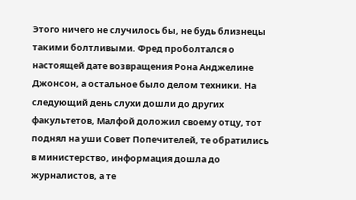Этого ничего не случилось бы, не будь близнецы такими болтливыми. Фред проболтался о настоящей дате возвращения Рона Анджелине Джонсон, а остальное было делом техники. На следующий день слухи дошли до других факультетов, Малфой доложил своему отцу, тот поднял на уши Совет Попечителей, те обратились в министерство, информация дошла до журналистов, а те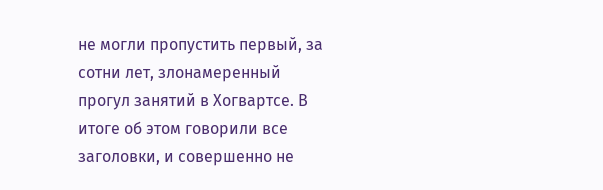не могли пропустить первый, за сотни лет, злонамеренный прогул занятий в Хогвартсе. В итоге об этом говорили все заголовки, и совершенно не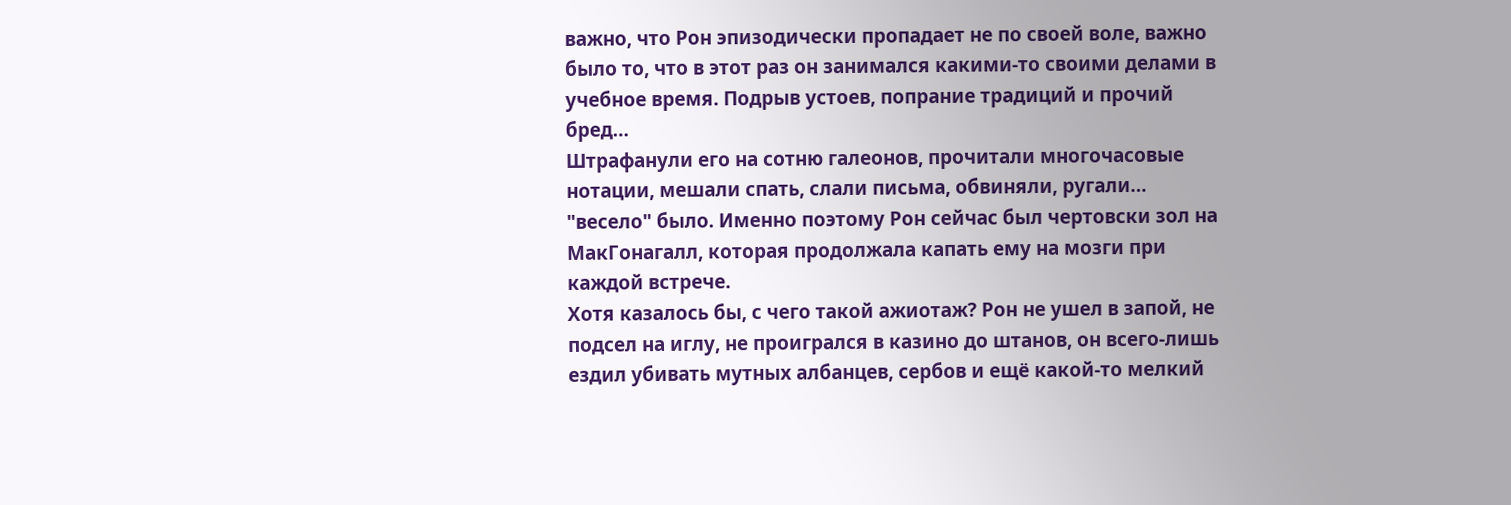важно, что Рон эпизодически пропадает не по своей воле, важно было то, что в этот раз он занимался какими-то своими делами в учебное время. Подрыв устоев, попрание традиций и прочий бред…
Штрафанули его на сотню галеонов, прочитали многочасовые нотации, мешали спать, слали письма, обвиняли, ругали… "весело" было. Именно поэтому Рон сейчас был чертовски зол на МакГонагалл, которая продолжала капать ему на мозги при каждой встрече.
Хотя казалось бы, с чего такой ажиотаж? Рон не ушел в запой, не подсел на иглу, не проигрался в казино до штанов, он всего-лишь ездил убивать мутных албанцев, сербов и ещё какой-то мелкий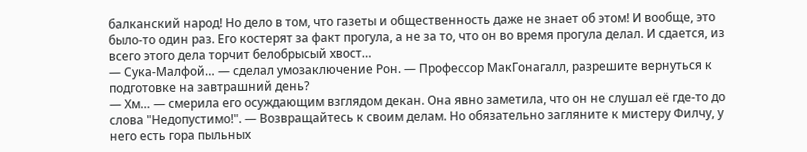балканский народ! Но дело в том, что газеты и общественность даже не знает об этом! И вообще, это было-то один раз. Его костерят за факт прогула, а не за то, что он во время прогула делал. И сдается, из всего этого дела торчит белобрысый хвост…
— Сука-Малфой… — сделал умозаключение Рон. — Профессор МакГонагалл, разрешите вернуться к подготовке на завтрашний день?
— Хм… — смерила его осуждающим взглядом декан. Она явно заметила, что он не слушал её где-то до слова "Недопустимо!". — Возвращайтесь к своим делам. Но обязательно загляните к мистеру Филчу, у него есть гора пыльных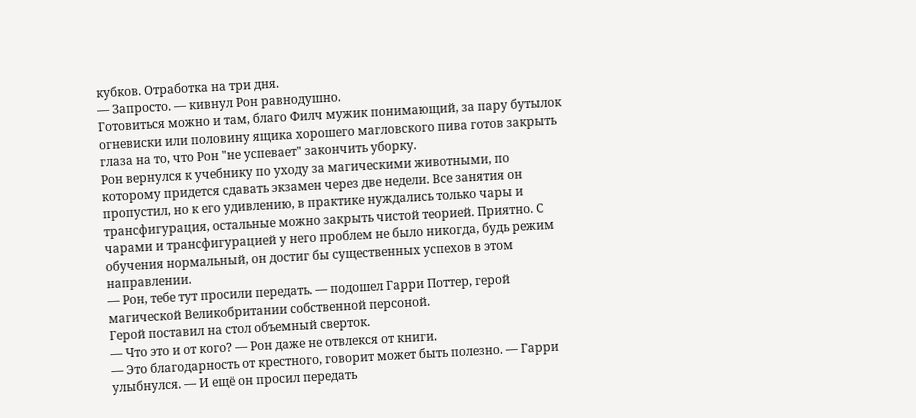кубков. Отработка на три дня.
— Запросто. — кивнул Рон равнодушно.
Готовиться можно и там, благо Филч мужик понимающий, за пару бутылок огневиски или половину ящика хорошего магловского пива готов закрыть глаза на то, что Рон "не успевает" закончить уборку.
Рон вернулся к учебнику по уходу за магическими животными, по которому придется сдавать экзамен через две недели. Все занятия он пропустил, но к его удивлению, в практике нуждались только чары и трансфигурация, остальные можно закрыть чистой теорией. Приятно. С чарами и трансфигурацией у него проблем не было никогда, будь режим обучения нормальный, он достиг бы существенных успехов в этом направлении.
— Рон, тебе тут просили передать. — подошел Гарри Поттер, герой магической Великобритании собственной персоной.
Герой поставил на стол объемный сверток.
— Что это и от кого? — Рон даже не отвлекся от книги.
— Это благодарность от крестного, говорит может быть полезно. — Гарри улыбнулся. — И ещё он просил передать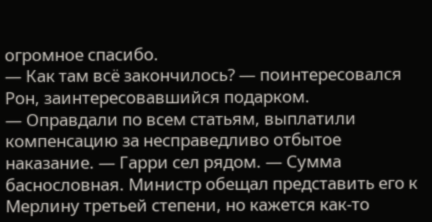огромное спасибо.
— Как там всё закончилось? — поинтересовался Рон, заинтересовавшийся подарком.
— Оправдали по всем статьям, выплатили компенсацию за несправедливо отбытое наказание. — Гарри сел рядом. — Сумма баснословная. Министр обещал представить его к Мерлину третьей степени, но кажется как-то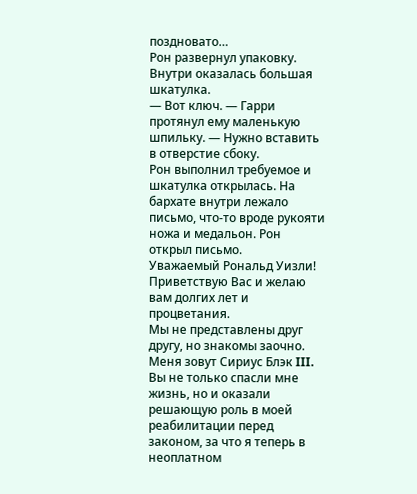поздновато…
Рон развернул упаковку. Внутри оказалась большая шкатулка.
— Вот ключ. — Гарри протянул ему маленькую шпильку. — Нужно вставить в отверстие сбоку.
Рон выполнил требуемое и шкатулка открылась. На бархате внутри лежало письмо, что-то вроде рукояти ножа и медальон. Рон открыл письмо.
Уважаемый Рональд Уизли!
Приветствую Вас и желаю вам долгих лет и процветания.
Мы не представлены друг другу, но знакомы заочно. Меня зовут Сириус Блэк III.
Вы не только спасли мне жизнь, но и оказали решающую роль в моей реабилитации перед законом, за что я теперь в неоплатном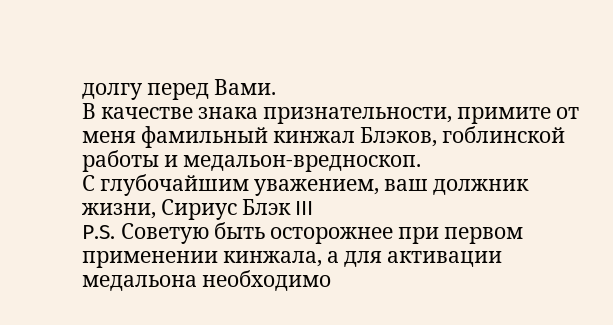долгу перед Вами.
В качестве знака признательности, примите от меня фамильный кинжал Блэков, гоблинской работы и медальон-вредноскоп.
С глубочайшим уважением, ваш должник жизни, Сириус Блэк III
P.S. Советую быть осторожнее при первом применении кинжала, а для активации медальона необходимо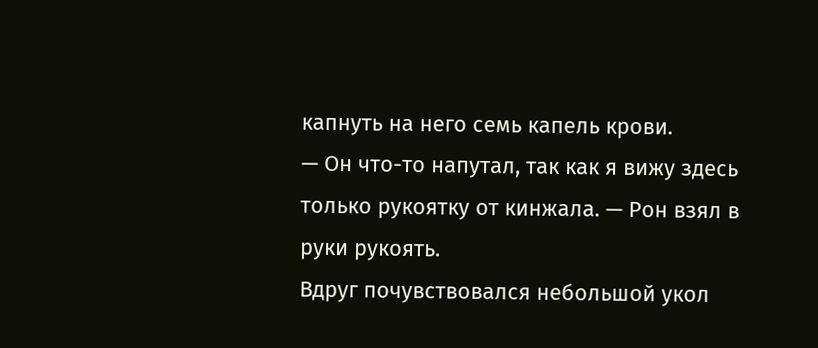капнуть на него семь капель крови.
— Он что-то напутал, так как я вижу здесь только рукоятку от кинжала. — Рон взял в руки рукоять.
Вдруг почувствовался небольшой укол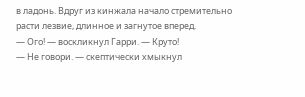в ладонь. Вдруг из кинжала начало стремительно расти лезвие, длинное и загнутое вперед.
— Ого! — воскликнул Гарри. — Круто!
— Не говори. — скептически хмыкнул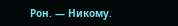Рон. — Никому.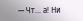— Чт… а! Ни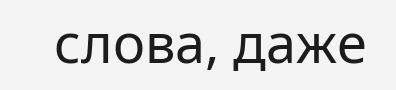слова, даже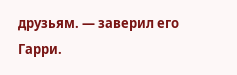друзьям. — заверил его Гарри.